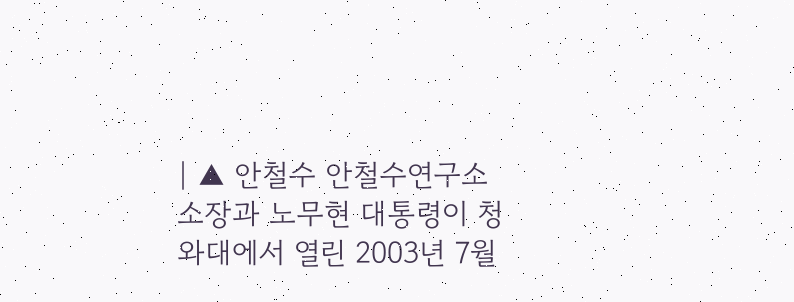| ▲ 안철수 안철수연구소 소장과 노무현 대통령이 청와대에서 열린 2003년 7월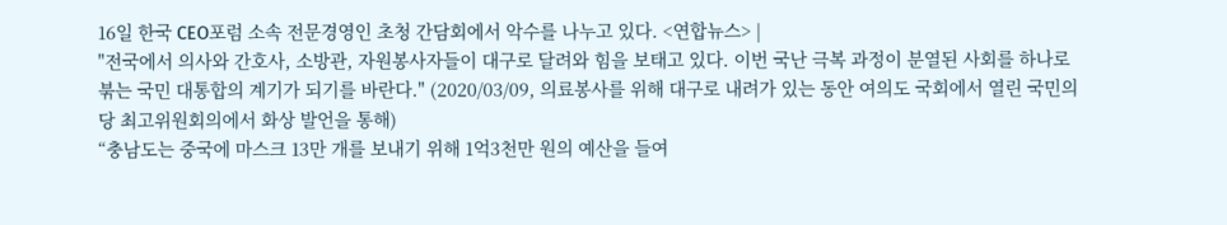16일 한국 CEO포럼 소속 전문경영인 초청 간담회에서 악수를 나누고 있다. <연합뉴스> |
"전국에서 의사와 간호사, 소방관, 자원봉사자들이 대구로 달려와 힘을 보태고 있다. 이번 국난 극복 과정이 분열된 사회를 하나로 붂는 국민 대통합의 계기가 되기를 바란다." (2020/03/09, 의료봉사를 위해 대구로 내려가 있는 동안 여의도 국회에서 열린 국민의당 최고위원회의에서 화상 발언을 통해)
“충남도는 중국에 마스크 13만 개를 보내기 위해 1억3천만 원의 예산을 들여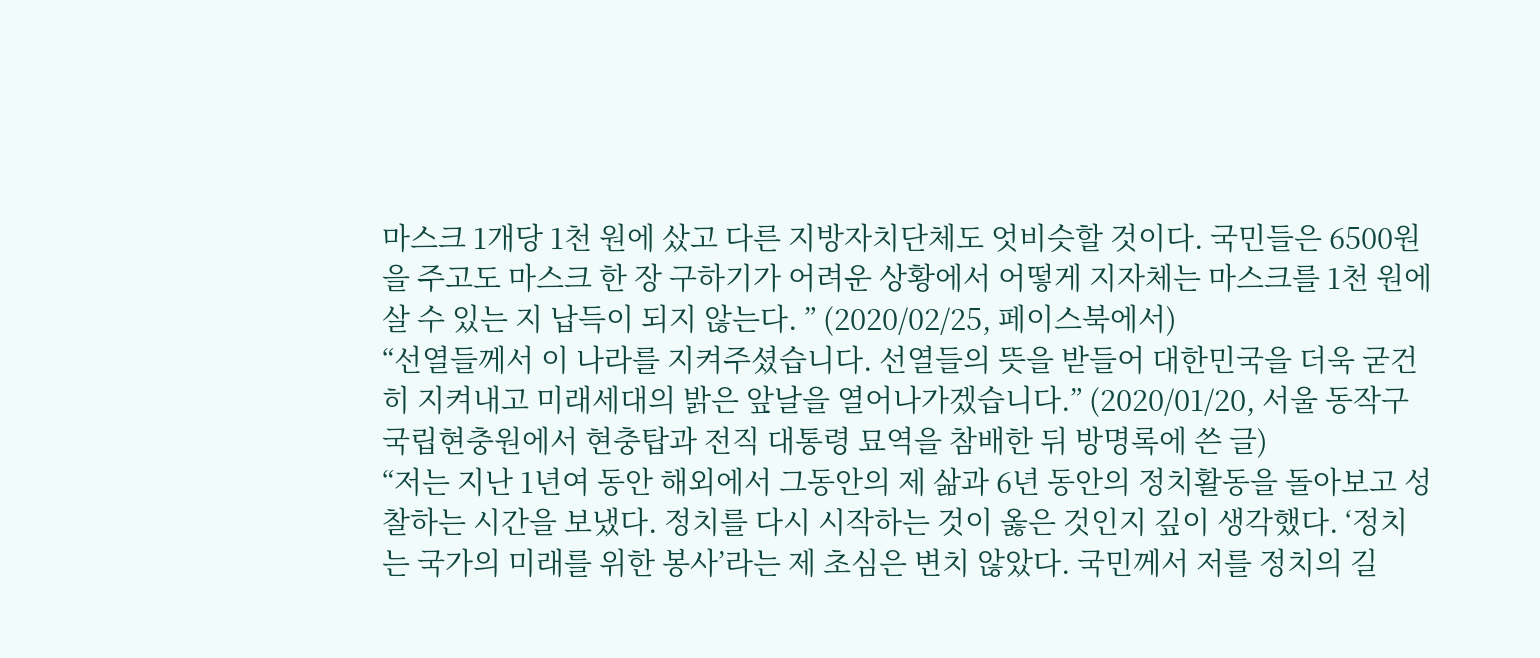마스크 1개당 1천 원에 샀고 다른 지방자치단체도 엇비슷할 것이다. 국민들은 6500원을 주고도 마스크 한 장 구하기가 어려운 상황에서 어떻게 지자체는 마스크를 1천 원에 살 수 있는 지 납득이 되지 않는다. ” (2020/02/25, 페이스북에서)
“선열들께서 이 나라를 지켜주셨습니다. 선열들의 뜻을 받들어 대한민국을 더욱 굳건히 지켜내고 미래세대의 밝은 앞날을 열어나가겠습니다.” (2020/01/20, 서울 동작구 국립현충원에서 현충탑과 전직 대통령 묘역을 참배한 뒤 방명록에 쓴 글)
“저는 지난 1년여 동안 해외에서 그동안의 제 삶과 6년 동안의 정치활동을 돌아보고 성찰하는 시간을 보냈다. 정치를 다시 시작하는 것이 옳은 것인지 깊이 생각했다. ‘정치는 국가의 미래를 위한 봉사’라는 제 초심은 변치 않았다. 국민께서 저를 정치의 길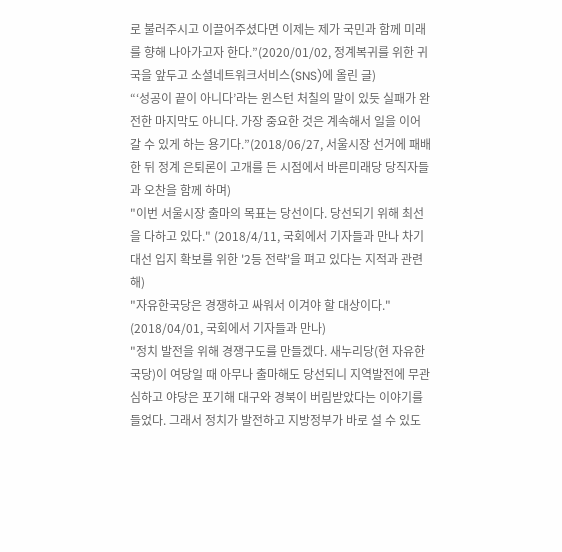로 불러주시고 이끌어주셨다면 이제는 제가 국민과 함께 미래를 향해 나아가고자 한다.”(2020/01/02, 정계복귀를 위한 귀국을 앞두고 소셜네트워크서비스(SNS)에 올린 글)
“‘성공이 끝이 아니다’라는 윈스턴 처칠의 말이 있듯 실패가 완전한 마지막도 아니다. 가장 중요한 것은 계속해서 일을 이어갈 수 있게 하는 용기다.”(2018/06/27, 서울시장 선거에 패배한 뒤 정계 은퇴론이 고개를 든 시점에서 바른미래당 당직자들과 오찬을 함께 하며)
"이번 서울시장 출마의 목표는 당선이다. 당선되기 위해 최선을 다하고 있다." (2018/4/11, 국회에서 기자들과 만나 차기 대선 입지 확보를 위한 '2등 전략'을 펴고 있다는 지적과 관련해)
"자유한국당은 경쟁하고 싸워서 이겨야 할 대상이다." (2018/04/01, 국회에서 기자들과 만나)
"정치 발전을 위해 경쟁구도를 만들겠다. 새누리당(현 자유한국당)이 여당일 때 아무나 출마해도 당선되니 지역발전에 무관심하고 야당은 포기해 대구와 경북이 버림받았다는 이야기를 들었다. 그래서 정치가 발전하고 지방정부가 바로 설 수 있도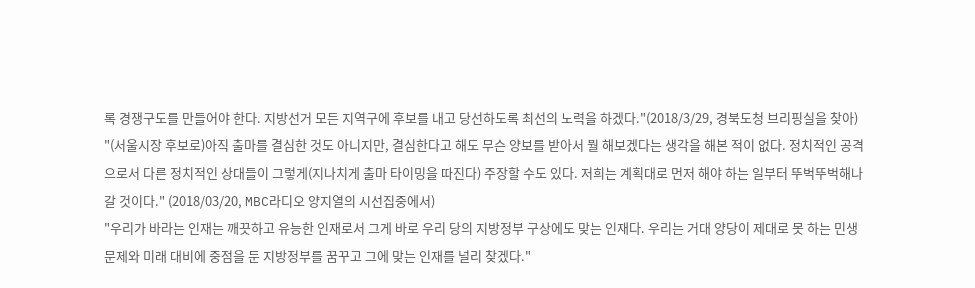록 경쟁구도를 만들어야 한다. 지방선거 모든 지역구에 후보를 내고 당선하도록 최선의 노력을 하겠다."(2018/3/29, 경북도청 브리핑실을 찾아)
"(서울시장 후보로)아직 출마를 결심한 것도 아니지만, 결심한다고 해도 무슨 양보를 받아서 뭘 해보겠다는 생각을 해본 적이 없다. 정치적인 공격으로서 다른 정치적인 상대들이 그렇게(지나치게 출마 타이밍을 따진다) 주장할 수도 있다. 저희는 계획대로 먼저 해야 하는 일부터 뚜벅뚜벅해나갈 것이다." (2018/03/20, MBC라디오 양지열의 시선집중에서)
"우리가 바라는 인재는 깨끗하고 유능한 인재로서 그게 바로 우리 당의 지방정부 구상에도 맞는 인재다. 우리는 거대 양당이 제대로 못 하는 민생 문제와 미래 대비에 중점을 둔 지방정부를 꿈꾸고 그에 맞는 인재를 널리 찾겠다."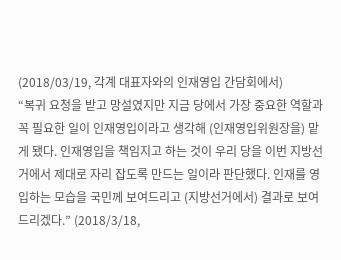(2018/03/19, 각계 대표자와의 인재영입 간담회에서)
“복귀 요청을 받고 망설였지만 지금 당에서 가장 중요한 역할과 꼭 필요한 일이 인재영입이라고 생각해 (인재영입위원장을) 맡게 됐다. 인재영입을 책임지고 하는 것이 우리 당을 이번 지방선거에서 제대로 자리 잡도록 만드는 일이라 판단했다. 인재를 영입하는 모습을 국민께 보여드리고 (지방선거에서) 결과로 보여드리겠다.” (2018/3/18,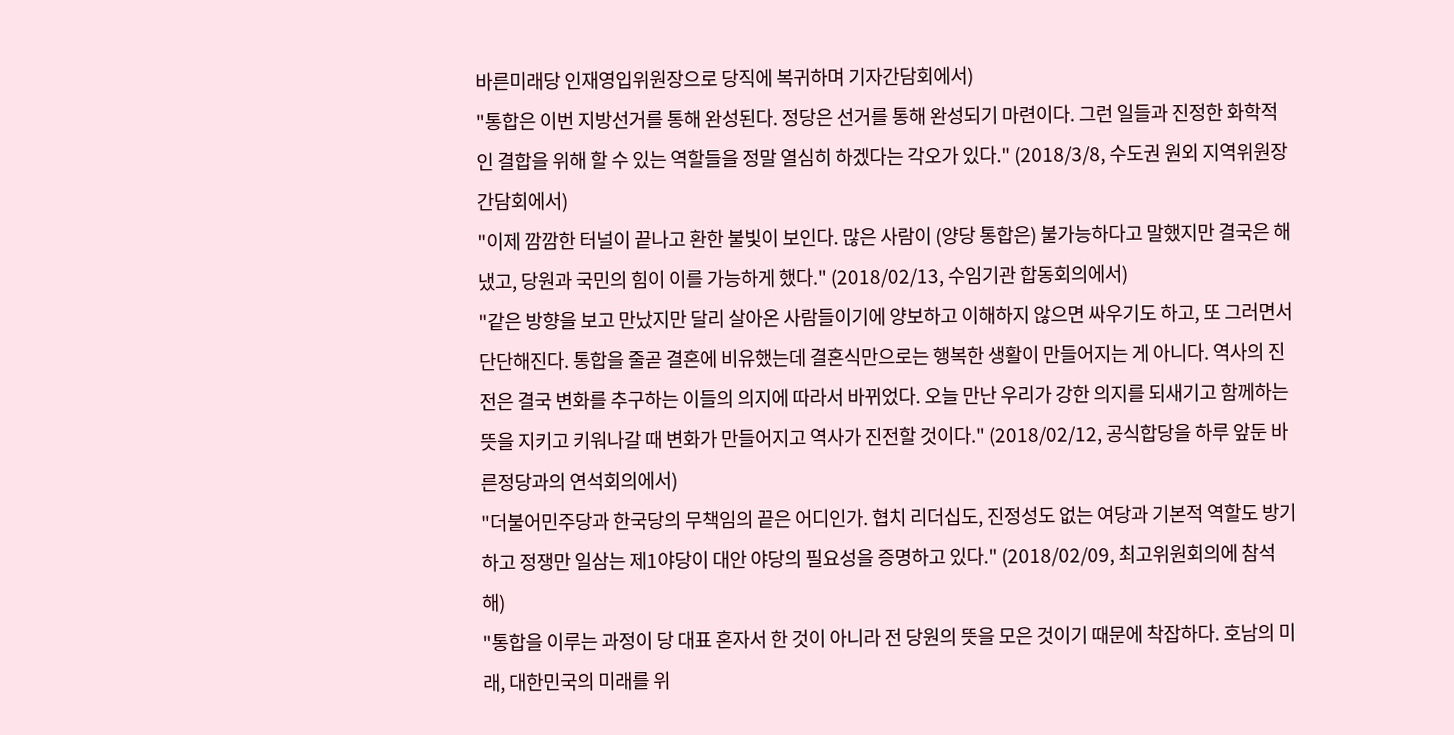바른미래당 인재영입위원장으로 당직에 복귀하며 기자간담회에서)
"통합은 이번 지방선거를 통해 완성된다. 정당은 선거를 통해 완성되기 마련이다. 그런 일들과 진정한 화학적인 결합을 위해 할 수 있는 역할들을 정말 열심히 하겠다는 각오가 있다." (2018/3/8, 수도권 원외 지역위원장 간담회에서)
"이제 깜깜한 터널이 끝나고 환한 불빛이 보인다. 많은 사람이 (양당 통합은) 불가능하다고 말했지만 결국은 해냈고, 당원과 국민의 힘이 이를 가능하게 했다." (2018/02/13, 수임기관 합동회의에서)
"같은 방향을 보고 만났지만 달리 살아온 사람들이기에 양보하고 이해하지 않으면 싸우기도 하고, 또 그러면서 단단해진다. 통합을 줄곧 결혼에 비유했는데 결혼식만으로는 행복한 생활이 만들어지는 게 아니다. 역사의 진전은 결국 변화를 추구하는 이들의 의지에 따라서 바뀌었다. 오늘 만난 우리가 강한 의지를 되새기고 함께하는 뜻을 지키고 키워나갈 때 변화가 만들어지고 역사가 진전할 것이다." (2018/02/12, 공식합당을 하루 앞둔 바른정당과의 연석회의에서)
"더불어민주당과 한국당의 무책임의 끝은 어디인가. 협치 리더십도, 진정성도 없는 여당과 기본적 역할도 방기하고 정쟁만 일삼는 제1야당이 대안 야당의 필요성을 증명하고 있다." (2018/02/09, 최고위원회의에 참석해)
"통합을 이루는 과정이 당 대표 혼자서 한 것이 아니라 전 당원의 뜻을 모은 것이기 때문에 착잡하다. 호남의 미래, 대한민국의 미래를 위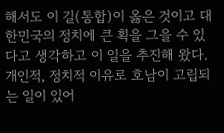해서도 이 길(통합)이 옳은 것이고 대한민국의 정치에 큰 획을 그을 수 있다고 생각하고 이 일을 추진해 왔다. 개인적, 정치적 이유로 호남이 고립되는 일이 있어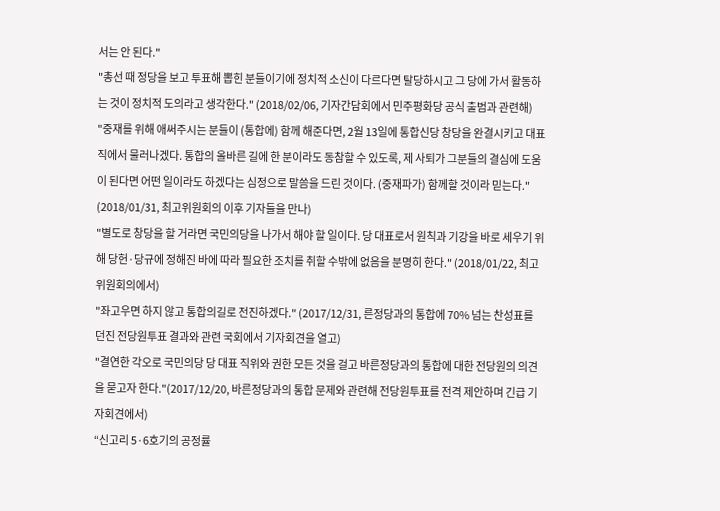서는 안 된다."
"총선 때 정당을 보고 투표해 뽑힌 분들이기에 정치적 소신이 다르다면 탈당하시고 그 당에 가서 활동하는 것이 정치적 도의라고 생각한다." (2018/02/06, 기자간담회에서 민주평화당 공식 출범과 관련해)
"중재를 위해 애써주시는 분들이 (통합에) 함께 해준다면, 2월 13일에 통합신당 창당을 완결시키고 대표직에서 물러나겠다. 통합의 올바른 길에 한 분이라도 동참할 수 있도록, 제 사퇴가 그분들의 결심에 도움이 된다면 어떤 일이라도 하겠다는 심정으로 말씀을 드린 것이다. (중재파가) 함께할 것이라 믿는다." (2018/01/31, 최고위원회의 이후 기자들을 만나)
"별도로 창당을 할 거라면 국민의당을 나가서 해야 할 일이다. 당 대표로서 원칙과 기강을 바로 세우기 위해 당헌·당규에 정해진 바에 따라 필요한 조치를 취할 수밖에 없음을 분명히 한다." (2018/01/22, 최고위원회의에서)
"좌고우면 하지 않고 통합의길로 전진하겠다." (2017/12/31, 른정당과의 통합에 70% 넘는 찬성표를 던진 전당원투표 결과와 관련 국회에서 기자회견을 열고)
"결연한 각오로 국민의당 당 대표 직위와 권한 모든 것을 걸고 바른정당과의 통합에 대한 전당원의 의견을 묻고자 한다."(2017/12/20, 바른정당과의 통합 문제와 관련해 전당원투표를 전격 제안하며 긴급 기자회견에서)
“신고리 5·6호기의 공정률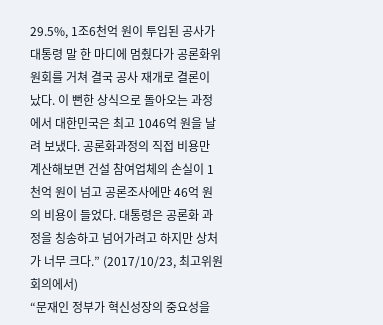29.5%, 1조6천억 원이 투입된 공사가 대통령 말 한 마디에 멈췄다가 공론화위원회를 거쳐 결국 공사 재개로 결론이 났다. 이 뻔한 상식으로 돌아오는 과정에서 대한민국은 최고 1046억 원을 날려 보냈다. 공론화과정의 직접 비용만 계산해보면 건설 참여업체의 손실이 1천억 원이 넘고 공론조사에만 46억 원의 비용이 들었다. 대통령은 공론화 과정을 칭송하고 넘어가려고 하지만 상처가 너무 크다.” (2017/10/23, 최고위원회의에서)
“문재인 정부가 혁신성장의 중요성을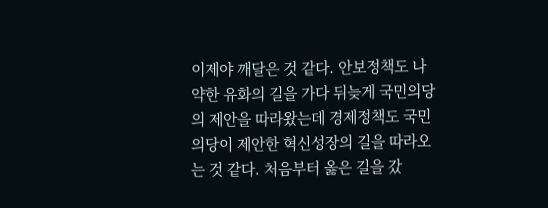이제야 깨달은 것 같다. 안보정책도 나약한 유화의 길을 가다 뒤늦게 국민의당의 제안을 따라왔는데 경제정책도 국민의당이 제안한 혁신성장의 길을 따라오는 것 같다. 처음부터 옳은 길을 갔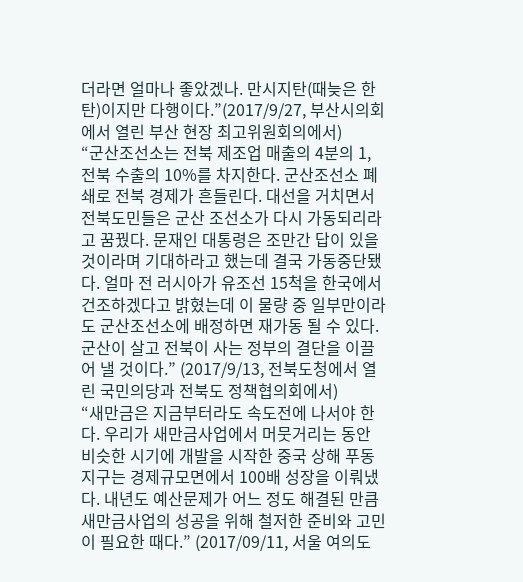더라면 얼마나 좋았겠나. 만시지탄(때늦은 한탄)이지만 다행이다.”(2017/9/27, 부산시의회에서 열린 부산 현장 최고위원회의에서)
“군산조선소는 전북 제조업 매출의 4분의 1, 전북 수출의 10%를 차지한다. 군산조선소 폐쇄로 전북 경제가 흔들린다. 대선을 거치면서 전북도민들은 군산 조선소가 다시 가동되리라고 꿈꿨다. 문재인 대통령은 조만간 답이 있을 것이라며 기대하라고 했는데 결국 가동중단됐다. 얼마 전 러시아가 유조선 15척을 한국에서 건조하겠다고 밝혔는데 이 물량 중 일부만이라도 군산조선소에 배정하면 재가동 될 수 있다. 군산이 살고 전북이 사는 정부의 결단을 이끌어 낼 것이다.” (2017/9/13, 전북도청에서 열린 국민의당과 전북도 정책협의회에서)
“새만금은 지금부터라도 속도전에 나서야 한다. 우리가 새만금사업에서 머뭇거리는 동안 비슷한 시기에 개발을 시작한 중국 상해 푸동지구는 경제규모면에서 100배 성장을 이뤄냈다. 내년도 예산문제가 어느 정도 해결된 만큼 새만금사업의 성공을 위해 철저한 준비와 고민이 필요한 때다.” (2017/09/11, 서울 여의도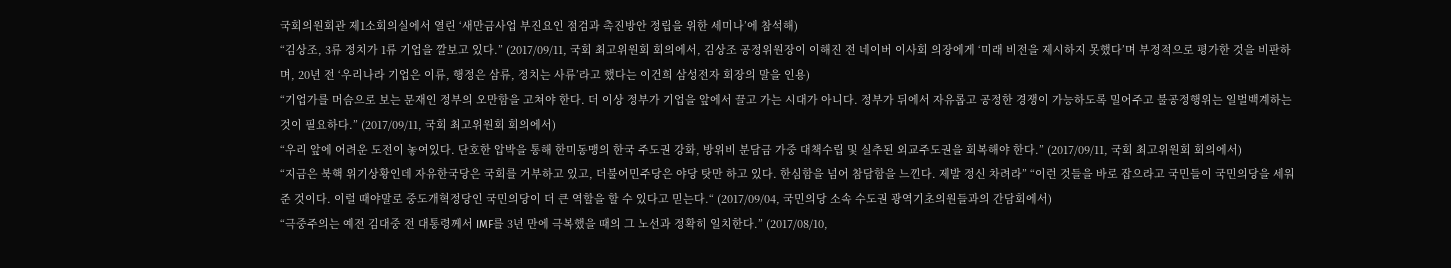국회의원회관 제1소회의실에서 열린 ‘새만금사업 부진요인 점검과 촉진방안 정립을 위한 세미나’에 참석해)
“김상조, 3류 정치가 1류 기업을 깔보고 있다.” (2017/09/11, 국회 최고위원회 회의에서, 김상조 공정위원장이 이해진 전 네이버 이사회 의장에게 ‘미래 비전을 제시하지 못했다’며 부정적으로 평가한 것을 비판하며, 20년 전 ‘우리나라 기업은 이류, 행정은 삼류, 정치는 사류’라고 했다는 이건희 삼성전자 회장의 말을 인용)
“기업가를 머슴으로 보는 문재인 정부의 오만함을 고쳐야 한다. 더 이상 정부가 기업을 앞에서 끌고 가는 시대가 아니다. 정부가 뒤에서 자유롭고 공정한 경쟁이 가능하도록 밀어주고 불공정행위는 일벌백계하는 것이 필요하다.” (2017/09/11, 국회 최고위원회 회의에서)
“우리 앞에 어려운 도전이 놓여있다. 단호한 압박을 통해 한미동맹의 한국 주도권 강화, 방위비 분담금 가중 대책수립 및 실추된 외교주도권을 회복해야 한다.” (2017/09/11, 국회 최고위원회 회의에서)
“지금은 북핵 위기상황인데 자유한국당은 국회를 거부하고 있고, 더불어민주당은 야당 탓만 하고 있다. 한심함을 넘어 참담함을 느낀다. 제발 정신 차려라” “이런 것들을 바로 잡으라고 국민들이 국민의당을 세워준 것이다. 이럴 때야말로 중도개혁정당인 국민의당이 더 큰 역할을 할 수 있다고 믿는다.“ (2017/09/04, 국민의당 소속 수도권 광역기초의원들과의 간담회에서)
“극중주의는 예전 김대중 전 대통령께서 IMF를 3년 만에 극복했을 때의 그 노선과 정확히 일치한다.” (2017/08/10,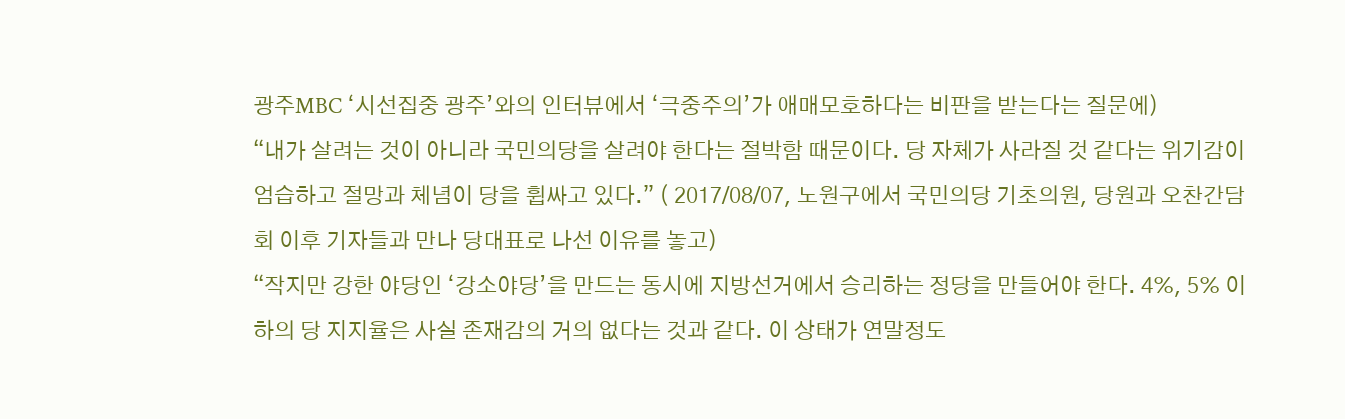광주MBC ‘시선집중 광주’와의 인터뷰에서 ‘극중주의’가 애매모호하다는 비판을 받는다는 질문에)
“내가 살려는 것이 아니라 국민의당을 살려야 한다는 절박함 때문이다. 당 자체가 사라질 것 같다는 위기감이 엄습하고 절망과 체념이 당을 휩싸고 있다.” ( 2017/08/07, 노원구에서 국민의당 기초의원, 당원과 오찬간담회 이후 기자들과 만나 당대표로 나선 이유를 놓고)
“작지만 강한 야당인 ‘강소야당’을 만드는 동시에 지방선거에서 승리하는 정당을 만들어야 한다. 4%, 5% 이하의 당 지지율은 사실 존재감의 거의 없다는 것과 같다. 이 상태가 연말정도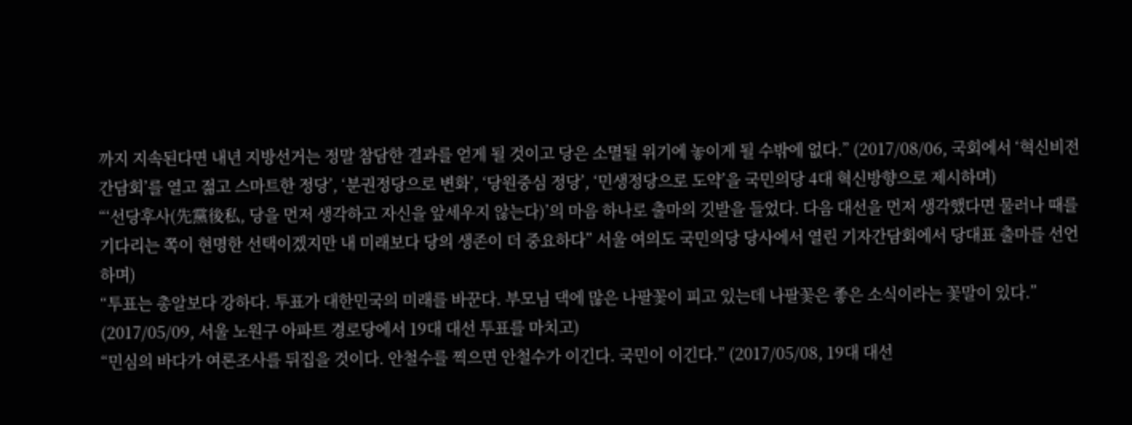까지 지속된다면 내년 지방선거는 정말 참담한 결과를 얻게 될 것이고 당은 소멸될 위기에 놓이게 될 수밖에 없다.” (2017/08/06, 국회에서 ‘혁신비전 간담회’를 열고 젊고 스마트한 정당’, ‘분권정당으로 변화’, ‘당원중심 정당’, ‘민생정당으로 도약’을 국민의당 4대 혁신방향으로 제시하며)
“‘선당후사(先黨後私, 당을 먼저 생각하고 자신을 앞세우지 않는다)’의 마음 하나로 출마의 깃발을 들었다. 다음 대선을 먼저 생각했다면 물러나 때를 기다리는 쪽이 현명한 선택이겠지만 내 미래보다 당의 생존이 더 중요하다” 서울 여의도 국민의당 당사에서 열린 기자간담회에서 당대표 출마를 선언하며)
“투표는 총알보다 강하다. 투표가 대한민국의 미래를 바꾼다. 부모님 댁에 많은 나팔꽃이 피고 있는데 나팔꽃은 좋은 소식이라는 꽃말이 있다.” (2017/05/09, 서울 노원구 아파트 경로당에서 19대 대선 투표를 마치고)
“민심의 바다가 여론조사를 뒤집을 것이다. 안철수를 찍으면 안철수가 이긴다. 국민이 이긴다.” (2017/05/08, 19대 대선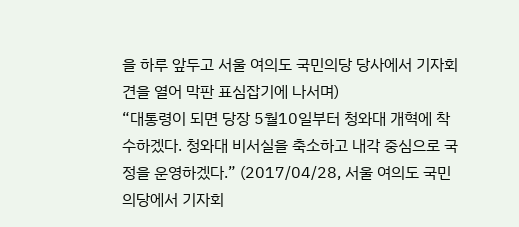을 하루 앞두고 서울 여의도 국민의당 당사에서 기자회견을 열어 막판 표심잡기에 나서며)
“대통령이 되면 당장 5월10일부터 청와대 개혁에 착수하겠다. 청와대 비서실을 축소하고 내각 중심으로 국정을 운영하겠다.” (2017/04/28, 서울 여의도 국민의당에서 기자회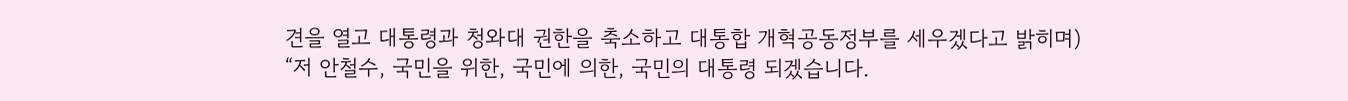견을 열고 대통령과 청와대 권한을 축소하고 대통합 개혁공동정부를 세우겠다고 밝히며)
“저 안철수, 국민을 위한, 국민에 의한, 국민의 대통령 되겠습니다.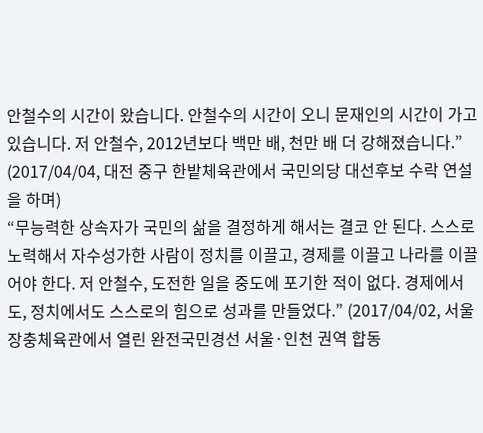안철수의 시간이 왔습니다. 안철수의 시간이 오니 문재인의 시간이 가고 있습니다. 저 안철수, 2012년보다 백만 배, 천만 배 더 강해졌습니다.” (2017/04/04, 대전 중구 한밭체육관에서 국민의당 대선후보 수락 연설을 하며)
“무능력한 상속자가 국민의 삶을 결정하게 해서는 결코 안 된다. 스스로 노력해서 자수성가한 사람이 정치를 이끌고, 경제를 이끌고 나라를 이끌어야 한다. 저 안철수, 도전한 일을 중도에 포기한 적이 없다. 경제에서도, 정치에서도 스스로의 힘으로 성과를 만들었다.” (2017/04/02, 서울 장충체육관에서 열린 완전국민경선 서울·인천 권역 합동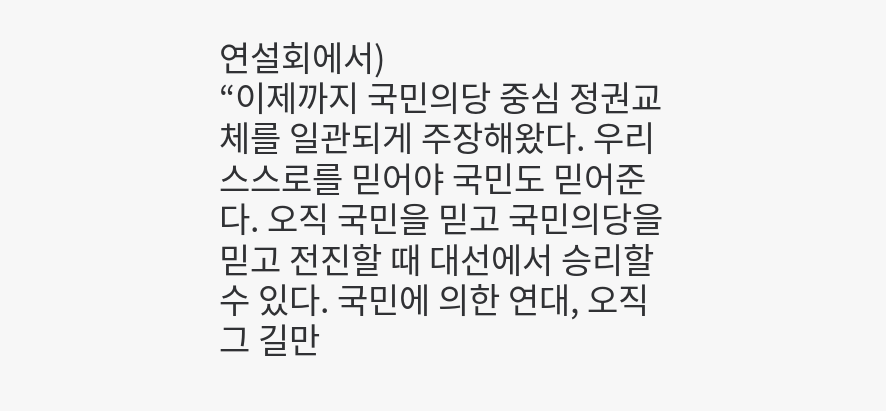연설회에서)
“이제까지 국민의당 중심 정권교체를 일관되게 주장해왔다. 우리 스스로를 믿어야 국민도 믿어준다. 오직 국민을 믿고 국민의당을 믿고 전진할 때 대선에서 승리할 수 있다. 국민에 의한 연대, 오직 그 길만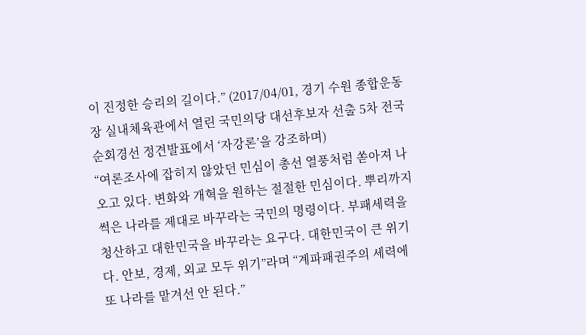이 진정한 승리의 길이다.” (2017/04/01, 경기 수원 종합운동장 실내체육관에서 열린 국민의당 대선후보자 선출 5차 전국순회경선 정견발표에서 ‘자강론’을 강조하며)
“여론조사에 잡히지 않았던 민심이 총선 열풍처럼 쏟아져 나오고 있다. 변화와 개혁을 원하는 절절한 민심이다. 뿌리까지 썩은 나라를 제대로 바꾸라는 국민의 명령이다. 부패세력을 청산하고 대한민국을 바꾸라는 요구다. 대한민국이 큰 위기다. 안보, 경제, 외교 모두 위기”라며 “계파패권주의 세력에 또 나라를 맡겨선 안 된다.”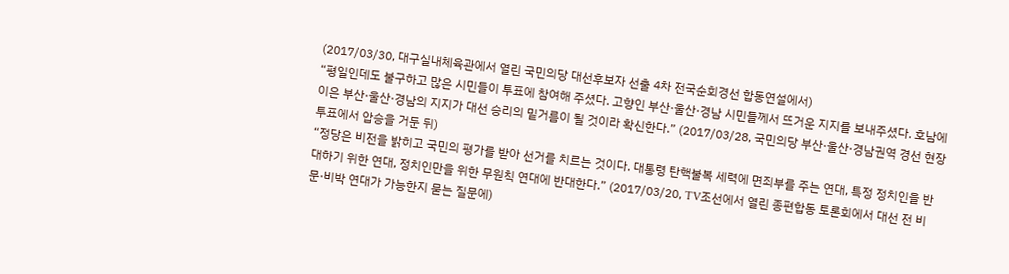(2017/03/30, 대구실내체육관에서 열린 국민의당 대선후보자 선출 4차 전국순회경선 합동연설에서)
“평일인데도 불구하고 많은 시민들이 투표에 참여해 주셨다. 고향인 부산·울산·경남 시민들께서 뜨거운 지지를 보내주셨다. 호남에 이은 부산·울산·경남의 지지가 대선 승리의 밑거름이 될 것이라 확신한다.” (2017/03/28, 국민의당 부산·울산·경남권역 경선 현장 투표에서 압승을 거둔 뒤)
“정당은 비전을 밝히고 국민의 평가를 받아 선거를 치르는 것이다. 대통령 탄핵불복 세력에 면죄부를 주는 연대, 특정 정치인을 반대하기 위한 연대, 정치인만을 위한 무원칙 연대에 반대한다.” (2017/03/20, TV조선에서 열린 종편합동 토론회에서 대선 전 비문·비박 연대가 가능한지 묻는 질문에)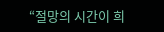“절망의 시간이 희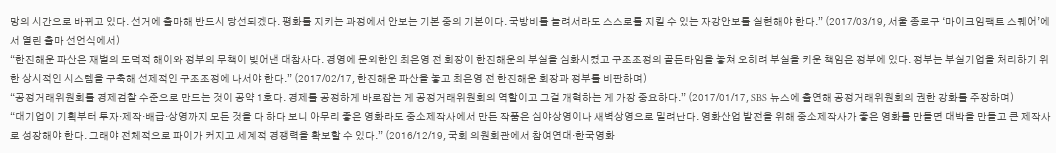망의 시간으로 바뀌고 있다. 선거에 출마해 반드시 당선되겠다. 평화를 지키는 과정에서 안보는 기본 중의 기본이다. 국방비를 늘려서라도 스스로를 지킬 수 있는 자강안보를 실현해야 한다.” (2017/03/19, 서울 종로구 ‘마이크임팩트 스퀘어’에서 열린 출마 선언식에서)
“한진해운 파산은 재벌의 도덕적 해이와 정부의 무책이 빚어낸 대참사다. 경영에 문외한인 최은영 전 회장이 한진해운의 부실을 심화시켰고 구조조정의 골든타임을 놓쳐 오히려 부실을 키운 책임은 정부에 있다. 정부는 부실기업을 처리하기 위한 상시적인 시스템을 구축해 선제적인 구조조정에 나서야 한다.” (2017/02/17, 한진해운 파산을 놓고 최은영 전 한진해운 회장과 정부를 비판하며)
“공정거래위원회를 경제검찰 수준으로 만드는 것이 공약 1호다. 경제를 공정하게 바로잡는 게 공정거래위원회의 역할이고 그걸 개혁하는 게 가장 중요하다.” (2017/01/17, SBS 뉴스에 출연해 공정거래위원회의 권한 강화를 주장하며)
“대기업이 기획부터 투자·제작·배급·상영까지 모든 것을 다 하다 보니 아무리 좋은 영화라도 중소제작사에서 만든 작품은 심야상영이나 새벽상영으로 밀려난다. 영화산업 발전을 위해 중소제작사가 좋은 영화를 만들면 대박을 만들고 큰 제작사로 성장해야 한다. 그래야 전체적으로 파이가 커지고 세계적 경쟁력을 확보할 수 있다.” (2016/12/19, 국회 의원회관에서 참여연대·한국영화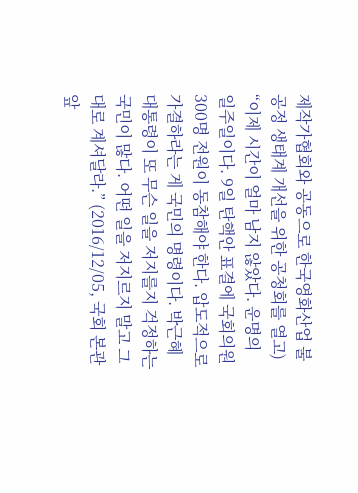제작가협회와 공동으로 한국영화산업 불공정 생태계 개선을 위한 공청회를 열고)
“이제 시간이 얼마 남지 않았다. 운명의 일주일이다. 9일 탄핵안 표결에 국회의원 300명 전원이 동참해야 한다. 압도적으로 가결하라는 게 국민의 명령이다. 박근혜 대통령이 또 무슨 일을 저지를지 걱정하는 국민이 많다. 어떤 일을 저지르지 말고 그대로 계셔달라.” (2016/12/05, 국회 본관 앞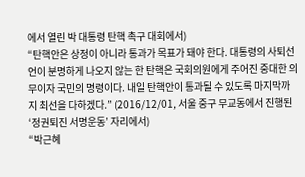에서 열린 박 대통령 탄핵 촉구 대회에서)
“탄핵안은 상정이 아니라 통과가 목표가 돼야 한다. 대통령의 사퇴선언이 분명하게 나오지 않는 한 탄핵은 국회의원에게 주어진 중대한 의무이자 국민의 명령이다. 내일 탄핵안이 통과될 수 있도록 마지막까지 최선을 다하겠다.” (2016/12/01, 서울 중구 무교동에서 진행된 ‘정권퇴진 서명운동’ 자리에서)
“박근혜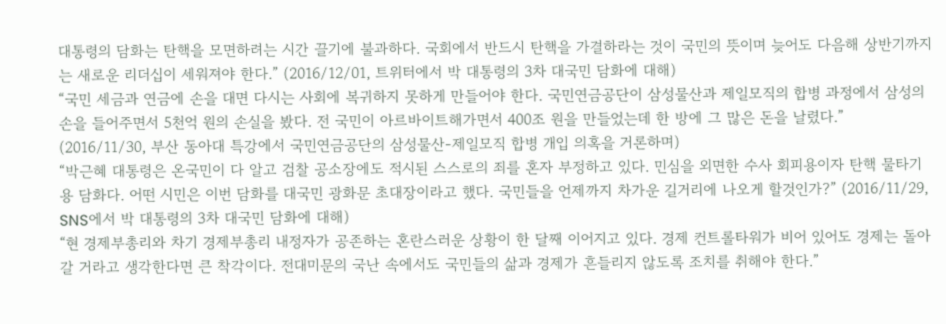대통령의 담화는 탄핵을 모면하려는 시간 끌기에 불과하다. 국회에서 반드시 탄핵을 가결하라는 것이 국민의 뜻이며 늦어도 다음해 상반기까지는 새로운 리더십이 세워져야 한다.” (2016/12/01, 트위터에서 박 대통령의 3차 대국민 담화에 대해)
“국민 세금과 연금에 손을 대면 다시는 사회에 복귀하지 못하게 만들어야 한다. 국민연금공단이 삼성물산과 제일모직의 합병 과정에서 삼성의 손을 들어주면서 5천억 원의 손실을 봤다. 전 국민이 아르바이트해가면서 400조 원을 만들었는데 한 방에 그 많은 돈을 날렸다.” (2016/11/30, 부산 동아대 특강에서 국민연금공단의 삼성물산-제일모직 합병 개입 의혹을 거론하며)
“박근혜 대통령은 온국민이 다 알고 검찰 공소장에도 적시된 스스로의 죄를 혼자 부정하고 있다. 민심을 외면한 수사 회피용이자 탄핵 물타기용 담화다. 어떤 시민은 이번 담화를 대국민 광화문 초대장이라고 했다. 국민들을 언제까지 차가운 길거리에 나오게 할것인가?” (2016/11/29, SNS에서 박 대통령의 3차 대국민 담화에 대해)
“현 경제부총리와 차기 경제부총리 내정자가 공존하는 혼란스러운 상황이 한 달째 이어지고 있다. 경제 컨트롤타워가 비어 있어도 경제는 돌아갈 거라고 생각한다면 큰 착각이다. 전대미문의 국난 속에서도 국민들의 삶과 경제가 흔들리지 않도록 조치를 취해야 한다.”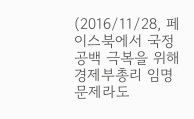(2016/11/28, 페이스북에서 국정공백 극복을 위해 경제부총리 임명 문제라도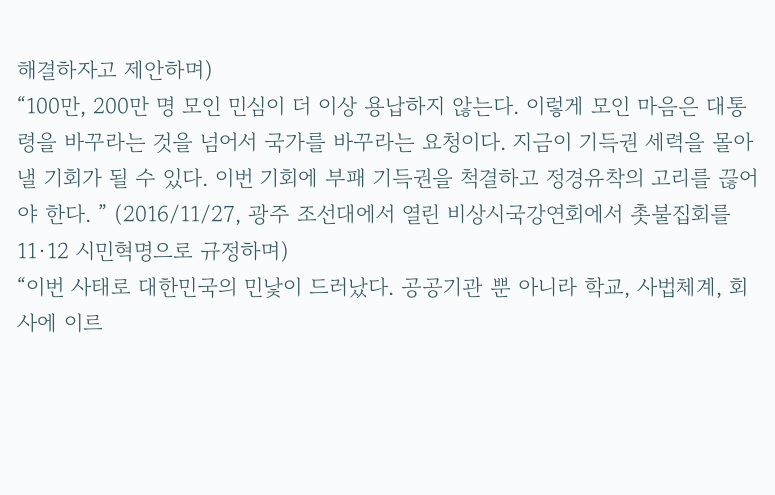해결하자고 제안하며)
“100만, 200만 명 모인 민심이 더 이상 용납하지 않는다. 이렇게 모인 마음은 대통령을 바꾸라는 것을 넘어서 국가를 바꾸라는 요청이다. 지금이 기득권 세력을 몰아낼 기회가 될 수 있다. 이번 기회에 부패 기득권을 척결하고 정경유착의 고리를 끊어야 한다. ” (2016/11/27, 광주 조선대에서 열린 비상시국강연회에서 촛불집회를 11·12 시민혁명으로 규정하며)
“이번 사태로 대한민국의 민낯이 드러났다. 공공기관 뿐 아니라 학교, 사법체계, 회사에 이르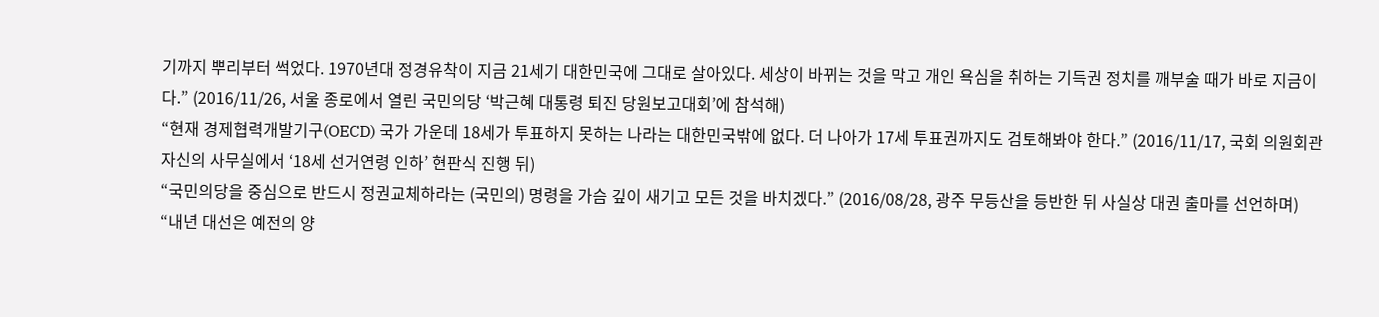기까지 뿌리부터 썩었다. 1970년대 정경유착이 지금 21세기 대한민국에 그대로 살아있다. 세상이 바뀌는 것을 막고 개인 욕심을 취하는 기득권 정치를 깨부술 때가 바로 지금이다.” (2016/11/26, 서울 종로에서 열린 국민의당 ‘박근혜 대통령 퇴진 당원보고대회’에 참석해)
“현재 경제협력개발기구(OECD) 국가 가운데 18세가 투표하지 못하는 나라는 대한민국밖에 없다. 더 나아가 17세 투표권까지도 검토해봐야 한다.” (2016/11/17, 국회 의원회관 자신의 사무실에서 ‘18세 선거연령 인하’ 현판식 진행 뒤)
“국민의당을 중심으로 반드시 정권교체하라는 (국민의) 명령을 가슴 깊이 새기고 모든 것을 바치겠다.” (2016/08/28, 광주 무등산을 등반한 뒤 사실상 대권 출마를 선언하며)
“내년 대선은 예전의 양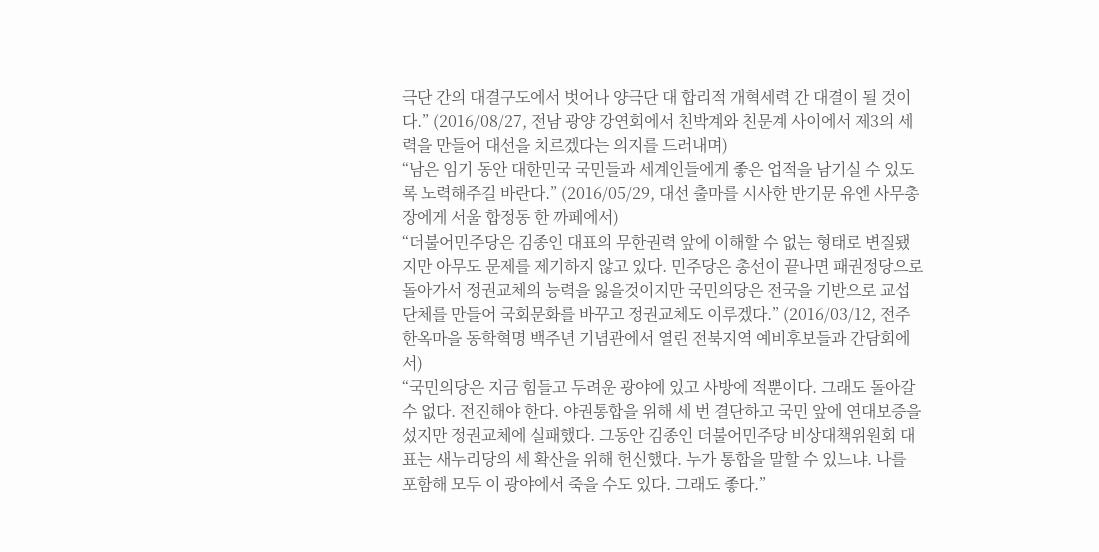극단 간의 대결구도에서 벗어나 양극단 대 합리적 개혁세력 간 대결이 될 것이다.” (2016/08/27, 전남 광양 강연회에서 친박계와 친문계 사이에서 제3의 세력을 만들어 대선을 치르겠다는 의지를 드러내며)
“남은 임기 동안 대한민국 국민들과 세계인들에게 좋은 업적을 남기실 수 있도록 노력해주길 바란다.” (2016/05/29, 대선 출마를 시사한 반기문 유엔 사무총장에게 서울 합정동 한 까페에서)
“더불어민주당은 김종인 대표의 무한권력 앞에 이해할 수 없는 형태로 변질됐지만 아무도 문제를 제기하지 않고 있다. 민주당은 총선이 끝나면 패권정당으로 돌아가서 정권교체의 능력을 잃을것이지만 국민의당은 전국을 기반으로 교섭단체를 만들어 국회문화를 바꾸고 정권교체도 이루겠다.” (2016/03/12, 전주 한옥마을 동학혁명 백주년 기념관에서 열린 전북지역 예비후보들과 간담회에서)
“국민의당은 지금 힘들고 두려운 광야에 있고 사방에 적뿐이다. 그래도 돌아갈 수 없다. 전진해야 한다. 야권통합을 위해 세 번 결단하고 국민 앞에 연대보증을 섰지만 정권교체에 실패했다. 그동안 김종인 더불어민주당 비상대책위원회 대표는 새누리당의 세 확산을 위해 헌신했다. 누가 통합을 말할 수 있느냐. 나를 포함해 모두 이 광야에서 죽을 수도 있다. 그래도 좋다.”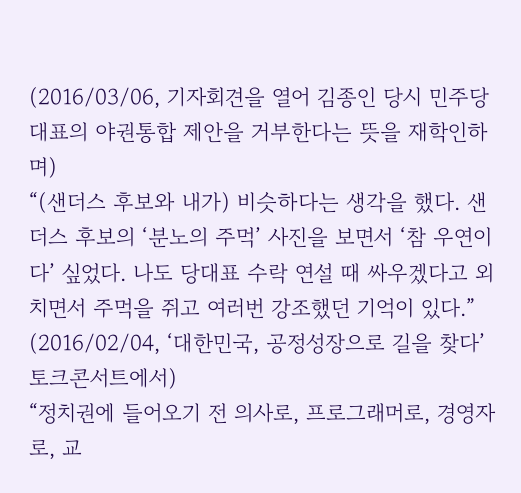(2016/03/06, 기자회견을 열어 김종인 당시 민주당 대표의 야권통합 제안을 거부한다는 뜻을 재학인하며)
“(샌더스 후보와 내가) 비슷하다는 생각을 했다. 샌더스 후보의 ‘분노의 주먹’ 사진을 보면서 ‘참 우연이다’ 싶었다. 나도 당대표 수락 연설 때 싸우겠다고 외치면서 주먹을 쥐고 여러번 강조했던 기억이 있다.” (2016/02/04, ‘대한민국, 공정성장으로 길을 찾다’ 토크콘서트에서)
“정치권에 들어오기 전 의사로, 프로그래머로, 경영자로, 교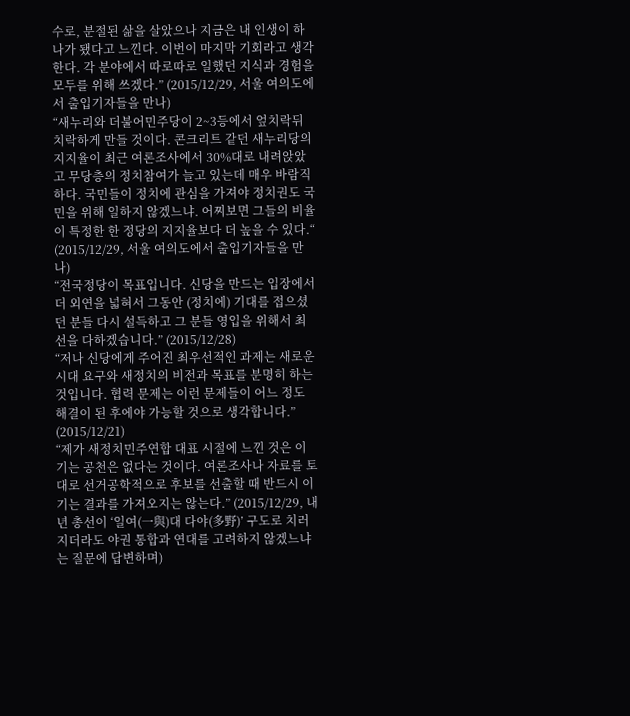수로, 분절된 삶을 살았으나 지금은 내 인생이 하나가 됐다고 느낀다. 이번이 마지막 기회라고 생각한다. 각 분야에서 따로따로 일했던 지식과 경험을 모두를 위해 쓰겠다.” (2015/12/29, 서울 여의도에서 출입기자들을 만나)
“새누리와 더불어민주당이 2~3등에서 엎치락뒤치락하게 만들 것이다. 콘크리트 같던 새누리당의 지지율이 최근 여론조사에서 30%대로 내려앉았고 무당층의 정치참여가 늘고 있는데 매우 바람직하다. 국민들이 정치에 관심을 가져야 정치권도 국민을 위해 일하지 않겠느냐. 어찌보면 그들의 비율이 특정한 한 정당의 지지율보다 더 높을 수 있다.“ (2015/12/29, 서울 여의도에서 출입기자들을 만나)
“전국정당이 목표입니다. 신당을 만드는 입장에서 더 외연을 넓혀서 그동안 (정치에) 기대를 접으셨던 분들 다시 설득하고 그 분들 영입을 위해서 최선을 다하겠습니다.” (2015/12/28)
“저나 신당에게 주어진 최우선적인 과제는 새로운 시대 요구와 새정치의 비전과 목표를 분명히 하는 것입니다. 협력 문제는 이런 문제들이 어느 정도 해결이 된 후에야 가능할 것으로 생각합니다.” (2015/12/21)
“제가 새정치민주연합 대표 시절에 느낀 것은 이기는 공천은 없다는 것이다. 여론조사나 자료를 토대로 선거공학적으로 후보를 선출할 때 반드시 이기는 결과를 가져오지는 않는다.” (2015/12/29, 내년 총선이 ‘일여(一與)대 다야(多野)’ 구도로 치러지더라도 야권 통합과 연대를 고려하지 않겠느냐는 질문에 답변하며)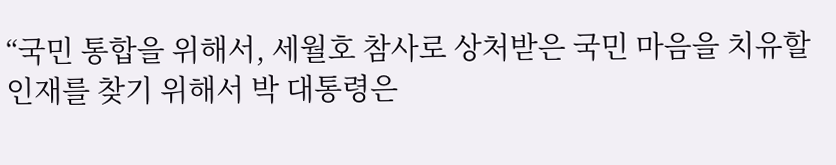“국민 통합을 위해서, 세월호 참사로 상처받은 국민 마음을 치유할 인재를 찾기 위해서 박 대통령은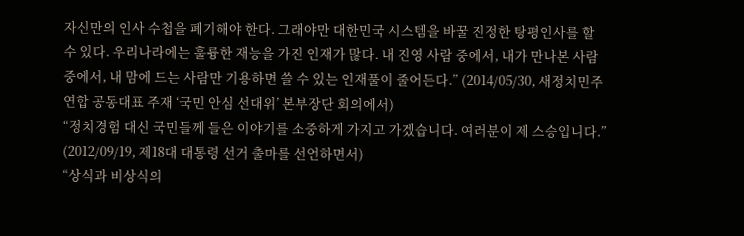자신만의 인사 수첩을 폐기해야 한다. 그래야만 대한민국 시스템을 바꿀 진정한 탕평인사를 할 수 있다. 우리나라에는 훌륭한 재능을 가진 인재가 많다. 내 진영 사람 중에서, 내가 만나본 사람 중에서, 내 맘에 드는 사람만 기용하면 쓸 수 있는 인재풀이 줄어든다.” (2014/05/30, 새정치민주연합 공동대표 주재 ‘국민 안심 선대위’ 본부장단 회의에서)
“정치경험 대신 국민들께 들은 이야기를 소중하게 가지고 가겠습니다. 여러분이 제 스승입니다.” (2012/09/19, 제18대 대통령 선거 출마를 선언하면서)
“상식과 비상식의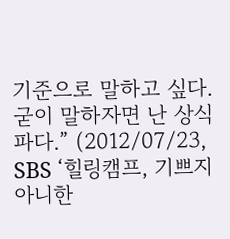기준으로 말하고 싶다. 굳이 말하자면 난 상식파다.” (2012/07/23, SBS ‘힐링캠프, 기쁘지 아니한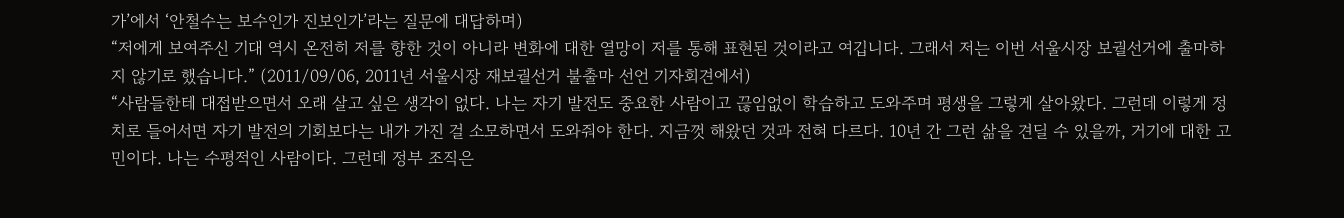가’에서 ‘안철수는 보수인가 진보인가’라는 질문에 대답하며)
“저에게 보여주신 기대 역시 온전히 저를 향한 것이 아니라 변화에 대한 열망이 저를 통해 표현된 것이라고 여깁니다. 그래서 저는 이번 서울시장 보궐선거에 출마하지 않기로 했습니다.” (2011/09/06, 2011년 서울시장 재보궐선거 불출마 선언 기자회견에서)
“사람들한테 대접받으면서 오래 살고 싶은 생각이 없다. 나는 자기 발전도 중요한 사람이고 끊임없이 학습하고 도와주며 평생을 그렇게 살아왔다. 그런데 이렇게 정치로 들어서면 자기 발전의 기회보다는 내가 가진 걸 소모하면서 도와줘야 한다. 지금껏 해왔던 것과 전혀 다르다. 10년 간 그런 삶을 견딜 수 있을까, 거기에 대한 고민이다. 나는 수평적인 사람이다. 그런데 정부 조직은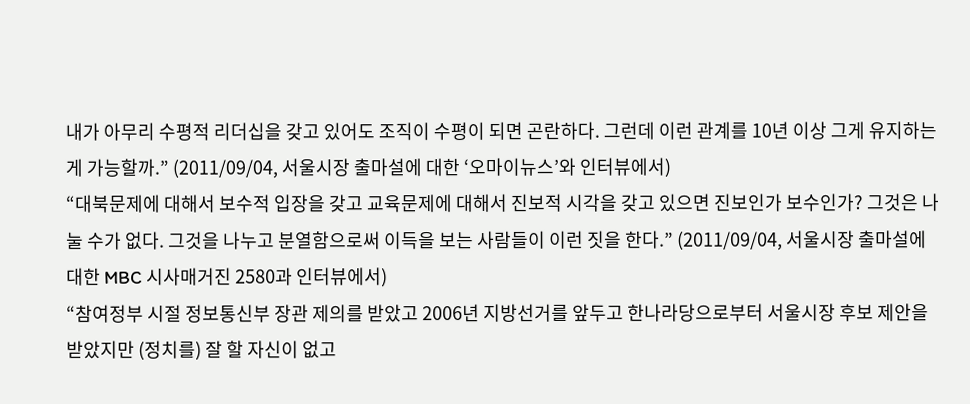내가 아무리 수평적 리더십을 갖고 있어도 조직이 수평이 되면 곤란하다. 그런데 이런 관계를 10년 이상 그게 유지하는게 가능할까.” (2011/09/04, 서울시장 출마설에 대한 ‘오마이뉴스’와 인터뷰에서)
“대북문제에 대해서 보수적 입장을 갖고 교육문제에 대해서 진보적 시각을 갖고 있으면 진보인가 보수인가? 그것은 나눌 수가 없다. 그것을 나누고 분열함으로써 이득을 보는 사람들이 이런 짓을 한다.” (2011/09/04, 서울시장 출마설에 대한 MBC 시사매거진 2580과 인터뷰에서)
“참여정부 시절 정보통신부 장관 제의를 받았고 2006년 지방선거를 앞두고 한나라당으로부터 서울시장 후보 제안을 받았지만 (정치를) 잘 할 자신이 없고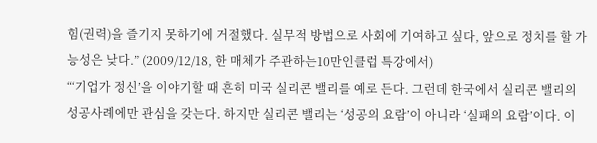힘(권력)을 즐기지 못하기에 거절했다. 실무적 방법으로 사회에 기여하고 싶다, 앞으로 정치를 할 가능성은 낮다.” (2009/12/18, 한 매체가 주관하는10만인클럽 특강에서)
“‘기업가 정신’을 이야기할 때 흔히 미국 실리콘 밸리를 예로 든다. 그런데 한국에서 실리콘 밸리의 성공사례에만 관심을 갖는다. 하지만 실리콘 밸리는 ‘성공의 요람’이 아니라 ‘실패의 요람’이다. 이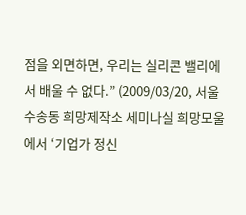점을 외면하면, 우리는 실리콘 밸리에서 배울 수 없다.” (2009/03/20, 서울 수송동 희망제작소 세미나실 희망모울에서 ‘기업가 정신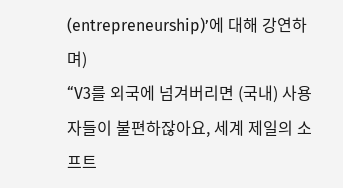(entrepreneurship)’에 대해 강연하며)
“V3를 외국에 넘겨버리면 (국내) 사용자들이 불편하잖아요, 세계 제일의 소프트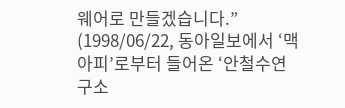웨어로 만들겠습니다.” (1998/06/22, 동아일보에서 ‘맥아피’로부터 들어온 ‘안철수연구소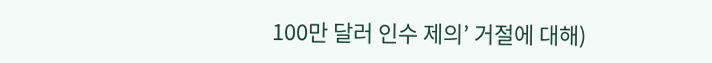100만 달러 인수 제의’ 거절에 대해)